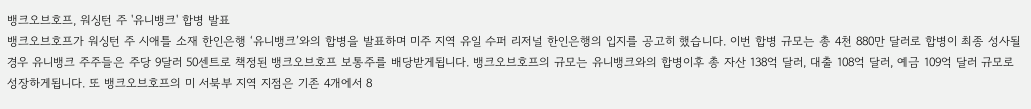뱅크오브호프, 워싱턴 주 '유니뱅크' 합병 발표
뱅크오브호프가 워싱턴 주 시애틀 소재 한인은행 ‘유니뱅크’와의 합병을 발표하며 미주 지역 유일 수퍼 리저널 한인은행의 입지를 공고히 했습니다. 이번 합병 규모는 총 4천 880만 달러로 합병이 최종 성사될 경우 유니뱅크 주주들은 주당 9달러 50센트로 책정된 뱅크오브호프 보통주를 배당받게됩니다. 뱅크오브호프의 규모는 유니뱅크와의 합병이후 총 자산 138억 달러, 대출 108억 달러, 예금 109억 달러 규모로 성장하게됩니다. 또 뱅크오브호프의 미 서북부 지역 지점은 기존 4개에서 8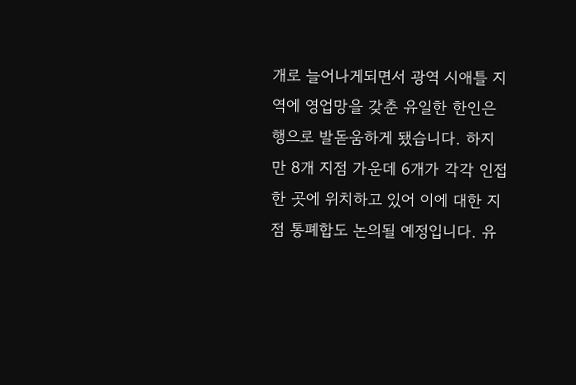개로 늘어나게되면서 광역 시애틀 지역에 영업망을 갖춘 유일한 한인은행으로 발돋움하게 됐습니다. 하지만 8개 지점 가운데 6개가 각각 인접한 곳에 위치하고 있어 이에 대한 지점 통폐합도 논의될 예정입니다. 유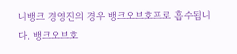니뱅크 경영진의 경우 뱅크오브호프로 흡수됩니다. 뱅크오브호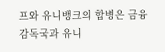프와 유니뱅크의 합병은 금융감독국과 유니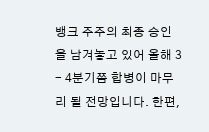뱅크 주주의 최종 승인을 남겨놓고 있어 올해 3 - 4분기쯤 합병이 마무리 될 전망입니다. 한편,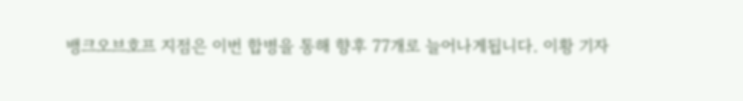뱅크오브호프 지점은 이번 합병을 통해 향후 77개로 늘어나게됩니다. 이황 기자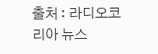출처 : 라디오코리아 뉴스